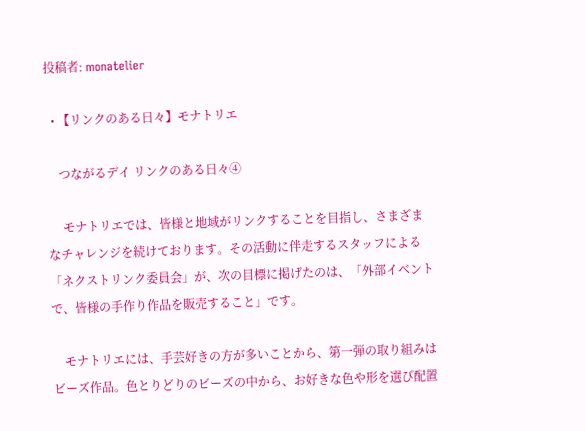投稿者: monatelier

  • 【リンクのある日々】モナトリエ

    つながるデイ リンクのある日々④

     モナトリエでは、皆様と地域がリンクすることを目指し、さまざまなチャレンジを続けております。その活動に伴走するスタッフによる「ネクストリンク委員会」が、次の目標に掲げたのは、「外部イベントで、皆様の手作り作品を販売すること」です。

    モナトリエには、手芸好きの方が多いことから、第一弾の取り組みはビーズ作品。色とりどりのビーズの中から、お好きな色や形を選び配置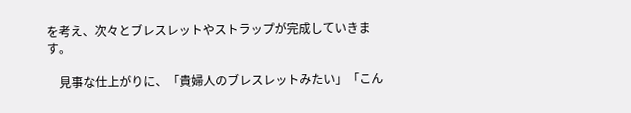を考え、次々とブレスレットやストラップが完成していきます。

    見事な仕上がりに、「貴婦人のブレスレットみたい」「こん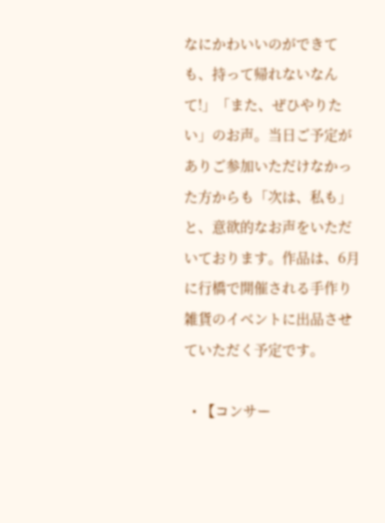なにかわいいのができても、持って帰れないなんて!」「また、ぜひやりたい」のお声。当日ご予定がありご参加いただけなかった方からも「次は、私も」と、意欲的なお声をいただいております。作品は、6月に行橋で開催される手作り雑貨のイベントに出品させていただく予定です。

  • 【コンサー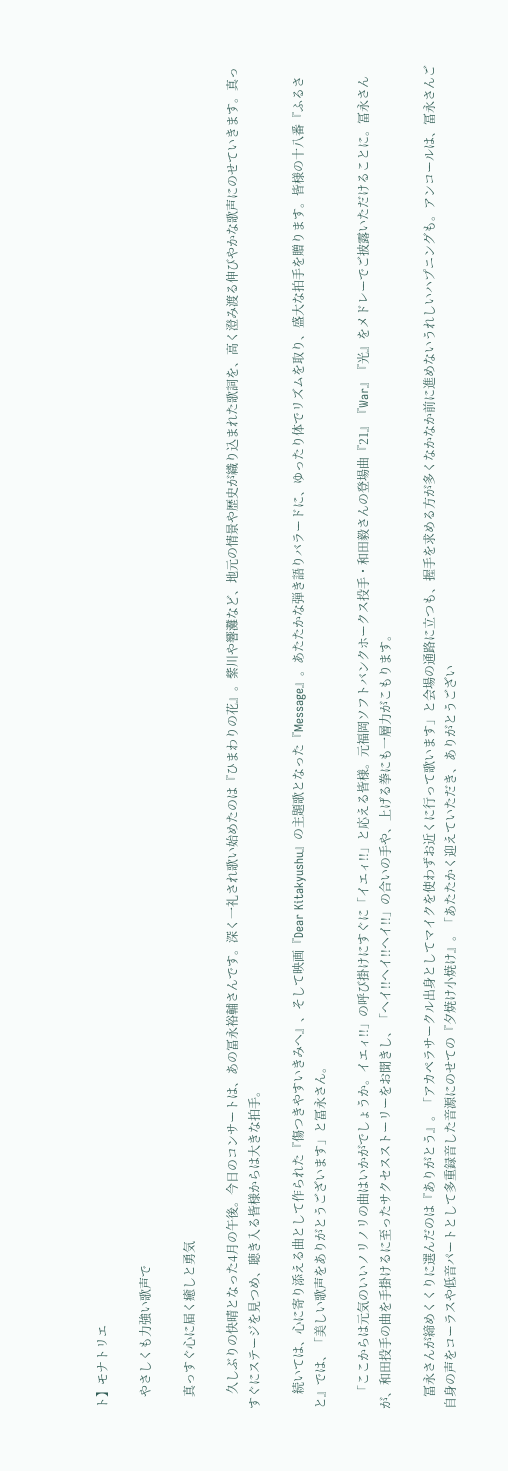ト】モナトリエ

    やさしくも力強い歌声で

    真っすぐ心に届く癒しと勇気

     久しぶりの快晴となった4月の午後。今日のコンサートは、あの冨永裕輔さんです。深く一礼され歌い始めたのは『ひまわりの花』。紫川や響灘など、地元の情景や歴史が織り込まれた歌詞を、高く澄み渡る伸びやかな歌声にのせていきます。真っすぐにステージを見つめ、聴き入る皆様からは大きな拍手。

     続いては、心に寄り添える曲として作られた『傷つきやすいきみへ』、そして映画『Dear Kitakyushu』の主題歌となった『Message』。あたたかな弾き語りバラードに、ゆったり体でリズムを取り、盛大な拍手を贈ります。皆様の十八番『ふるさと』では、「美しい歌声をありがとうございます」と冨永さん。

    「ここからは元気のいいノリノリの曲はいかがでしょうか。イエィ!!」の呼び掛けにすぐに「イエィ!!」と応える皆様。元福岡ソフトバンクホークス投手・和田毅さんの登場曲『21』『War』『光』をメドレーでご披露いただけることに。冨永さんが、和田投手の曲を手掛けるに至ったサクセスストーリーをお聞きし、「ヘイ!!ヘイ!!ヘイ!!」の合いの手や、上げる拳にも一層力がこもります。

    冨永さんが締めくくりに選んだのは『ありがとう』。「アカペラサークル出身としてマイクを使わずお近くに行って歌います」と会場の通路に立つも、握手を求める方が多くなかなか前に進めないうれしいハプニングも。アンコールは、冨永さんご自身の声をコーラスや低音パートとして多重録音した音源にのせての『夕焼け小焼け』。「あたたかく迎えていただき、ありがとうござい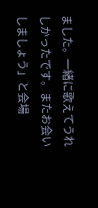ました。一緒に歌えてうれしかったです。またお会いしましょう」と会場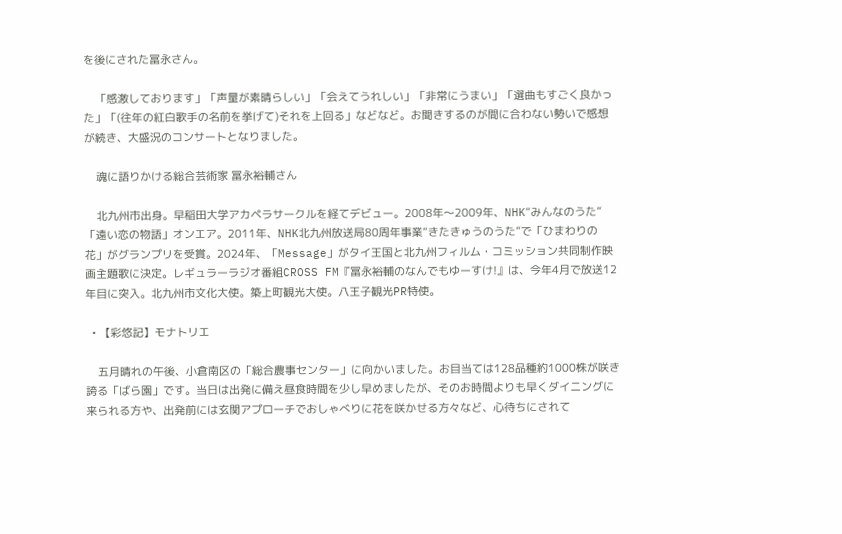を後にされた冨永さん。

    「感激しております」「声量が素晴らしい」「会えてうれしい」「非常にうまい」「選曲もすごく良かった」「(往年の紅白歌手の名前を挙げて)それを上回る」などなど。お聞きするのが間に合わない勢いで感想が続き、大盛況のコンサートとなりました。

    魂に語りかける総合芸術家 冨永裕輔さん

    北九州市出身。早稲田大学アカペラサークルを経てデビュー。2008年〜2009年、NHK“みんなのうた”「遠い恋の物語」オンエア。2011年、NHK北九州放送局80周年事業“きたきゅうのうた”で「ひまわりの花」がグランプリを受賞。2024年、「Message」がタイ王国と北九州フィルム・コミッション共同制作映画主題歌に決定。レギュラーラジオ番組CROSS FM『冨永裕輔のなんでもゆーすけ!』は、今年4月で放送12年目に突入。北九州市文化大使。築上町観光大使。八王子観光PR特使。

  • 【彩悠記】モナトリエ

    五月晴れの午後、小倉南区の「総合農事センター」に向かいました。お目当ては128品種約1000株が咲き誇る「ばら園」です。当日は出発に備え昼食時間を少し早めましたが、そのお時間よりも早くダイニングに来られる方や、出発前には玄関アプローチでおしゃべりに花を咲かせる方々など、心待ちにされて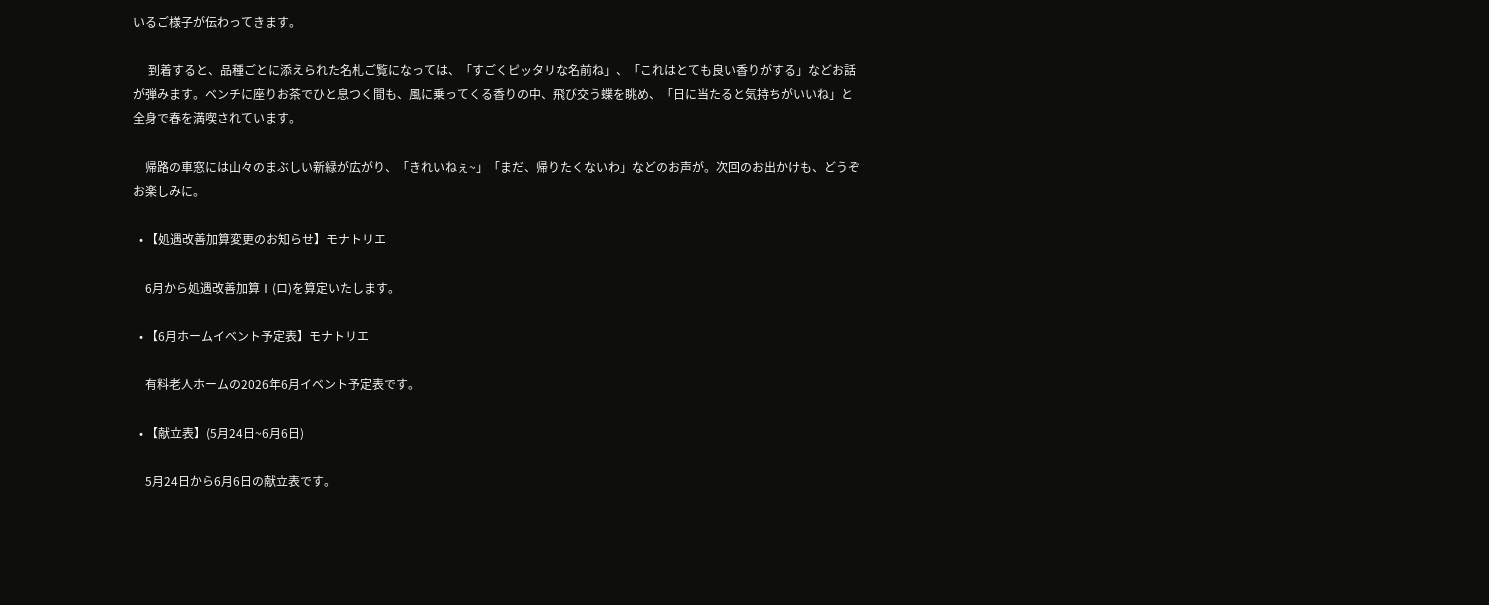いるご様子が伝わってきます。

     到着すると、品種ごとに添えられた名札ご覧になっては、「すごくピッタリな名前ね」、「これはとても良い香りがする」などお話が弾みます。ベンチに座りお茶でひと息つく間も、風に乗ってくる香りの中、飛び交う蝶を眺め、「日に当たると気持ちがいいね」と全身で春を満喫されています。

    帰路の車窓には山々のまぶしい新緑が広がり、「きれいねぇ~」「まだ、帰りたくないわ」などのお声が。次回のお出かけも、どうぞお楽しみに。

  • 【処遇改善加算変更のお知らせ】モナトリエ

    6月から処遇改善加算Ⅰ(ロ)を算定いたします。

  • 【6月ホームイベント予定表】モナトリエ

    有料老人ホームの2026年6月イベント予定表です。

  • 【献立表】(5月24日~6月6日)

    5月24日から6月6日の献立表です。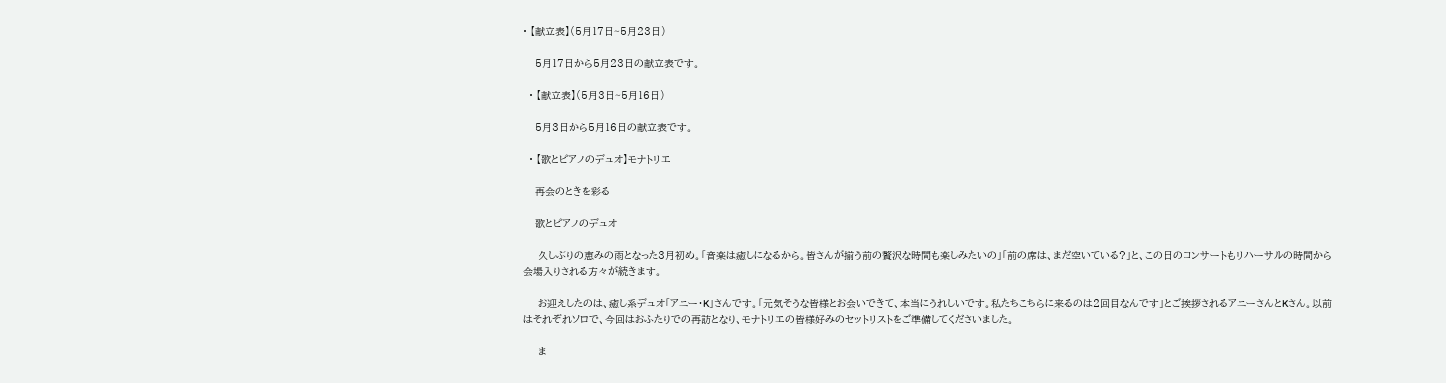• 【献立表】(5月17日~5月23日)

    5月17日から5月23日の献立表です。

  • 【献立表】(5月3日~5月16日)

    5月3日から5月16日の献立表です。

  • 【歌とピアノのデュオ】モナトリエ

    再会のときを彩る

    歌とピアノのデュオ

     久しぶりの恵みの雨となった3月初め。「音楽は癒しになるから。皆さんが揃う前の贅沢な時間も楽しみたいの」「前の席は、まだ空いている?」と、この日のコンサートもリハーサルの時間から会場入りされる方々が続きます。

     お迎えしたのは、癒し系デュオ「アニー・K」さんです。「元気そうな皆様とお会いできて、本当にうれしいです。私たちこちらに来るのは2回目なんです」とご挨拶されるアニーさんとKさん。以前はそれぞれソロで、今回はおふたりでの再訪となり、モナトリエの皆様好みのセットリストをご準備してくださいました。

     ま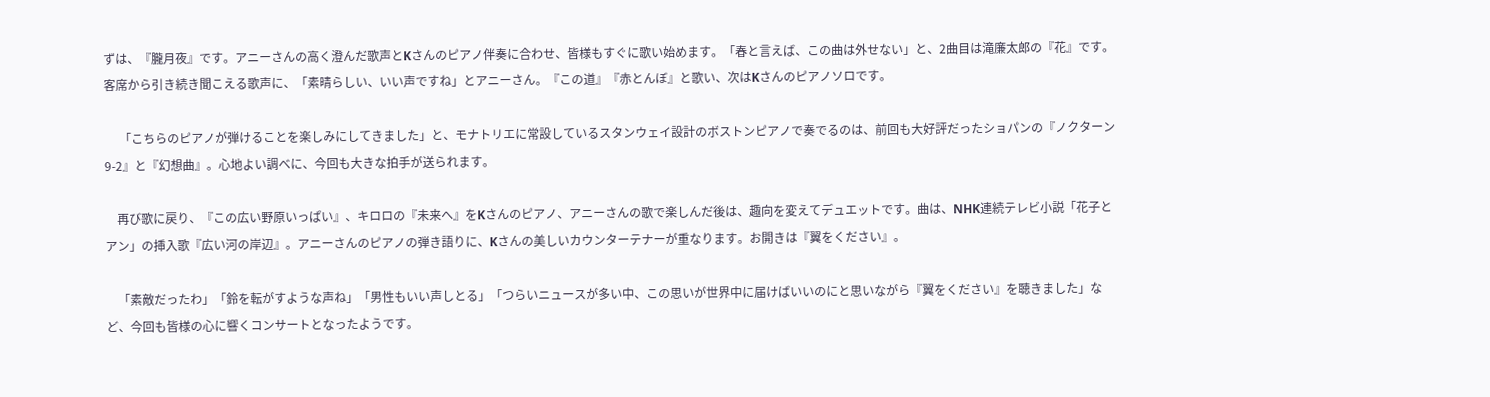ずは、『朧月夜』です。アニーさんの高く澄んだ歌声とKさんのピアノ伴奏に合わせ、皆様もすぐに歌い始めます。「春と言えば、この曲は外せない」と、2曲目は滝廉太郎の『花』です。客席から引き続き聞こえる歌声に、「素晴らしい、いい声ですね」とアニーさん。『この道』『赤とんぼ』と歌い、次はKさんのピアノソロです。

     「こちらのピアノが弾けることを楽しみにしてきました」と、モナトリエに常設しているスタンウェイ設計のボストンピアノで奏でるのは、前回も大好評だったショパンの『ノクターン9-2』と『幻想曲』。心地よい調べに、今回も大きな拍手が送られます。

    再び歌に戻り、『この広い野原いっぱい』、キロロの『未来へ』をKさんのピアノ、アニーさんの歌で楽しんだ後は、趣向を変えてデュエットです。曲は、NHK連続テレビ小説「花子とアン」の挿入歌『広い河の岸辺』。アニーさんのピアノの弾き語りに、Kさんの美しいカウンターテナーが重なります。お開きは『翼をください』。

    「素敵だったわ」「鈴を転がすような声ね」「男性もいい声しとる」「つらいニュースが多い中、この思いが世界中に届けばいいのにと思いながら『翼をください』を聴きました」など、今回も皆様の心に響くコンサートとなったようです。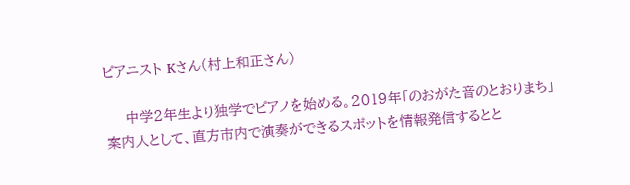ピアニスト Kさん(村上和正さん)

    中学2年生より独学でピアノを始める。2019年「のおがた音のとおりまち」案内人として、直方市内で演奏ができるスポットを情報発信するとと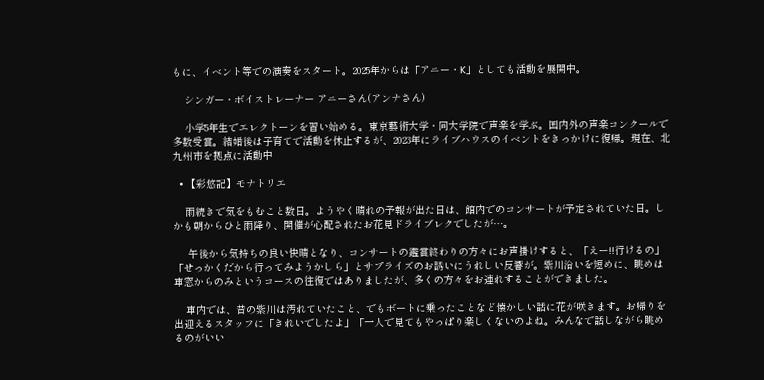もに、イベント等での演奏をスタート。2025年からは「アニー・K」としても活動を展開中。

    シンガー・ボイストレーナー アニーさん(アンナさん)

    小学5年生でエレクトーンを習い始める。東京藝術大学・同大学院で声楽を学ぶ。国内外の声楽コンクールで多数受賞。結婚後は子育てで活動を休止するが、2023年にライブハウスのイベントをきっかけに復帰。現在、北九州市を拠点に活動中

  • 【彩悠記】モナトリエ

    雨続きで気をもむこと数日。ようやく晴れの予報が出た日は、館内でのコンサートが予定されていた日。しかも朝からひと雨降り、開催が心配されたお花見ドライブレクでしたが…。

     午後から気持ちの良い快晴となり、コンサートの鑑賞終わりの方々にお声掛けすると、「えー!!行けるの」「せっかくだから行ってみようかしら」とサプライズのお誘いにうれしい反響が。紫川沿いを短めに、眺めは車窓からのみというコースの往復ではありましたが、多くの方々をお連れすることができました。

    車内では、昔の紫川は汚れていたこと、でもボートに乗ったことなど懐かしい話に花が咲きます。お帰りを出迎えるスタッフに「きれいでしたよ」「一人で見てもやっぱり楽しくないのよね。みんなで話しながら眺めるのがいい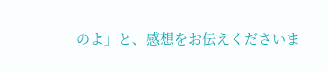のよ」と、感想をお伝えくださいま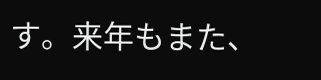す。来年もまた、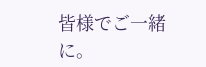皆様でご一緒に。